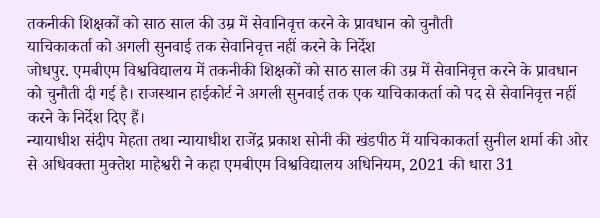तकनीकी शिक्षकों को साठ साल की उम्र में सेवानिवृत्त करने के प्रावधान को चुनौती
याचिकाकर्ता को अगली सुनवाई तक सेवानिवृत्त नहीं करने के निर्देश
जोधपुर. एमबीएम विश्वविद्यालय में तकनीकी शिक्षकों को साठ साल की उम्र में सेवानिवृत्त करने के प्रावधान को चुनौती दी गई है। राजस्थान हाईकोर्ट ने अगली सुनवाई तक एक याचिकाकर्ता को पद से सेवानिवृत्त नहीं करने के निर्देश दिए हैं।
न्यायाधीश संदीप मेहता तथा न्यायाधीश राजेंद्र प्रकाश सोनी की खंडपीठ में याचिकाकर्ता सुनील शर्मा की ओर से अधिवक्ता मुक्तेश माहेश्वरी ने कहा एमबीएम विश्वविद्यालय अधिनियम, 2021 की धारा 31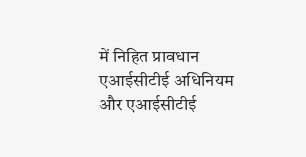में निहित प्रावधान एआईसीटीई अधिनियम और एआईसीटीई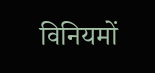विनियमों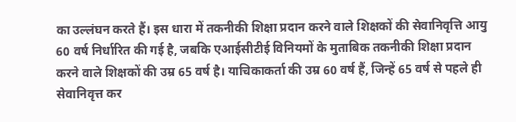का उल्लंघन करते हैं। इस धारा में तकनीकी शिक्षा प्रदान करने वाले शिक्षकों की सेवानिवृत्ति आयु 60 वर्ष निर्धारित की गई है, जबकि एआईसीटीई विनियमों के मुताबिक तकनीकी शिक्षा प्रदान करने वाले शिक्षकों की उम्र 65 वर्ष है। याचिकाकर्ता की उम्र 60 वर्ष हैं, जिन्हें 65 वर्ष से पहले ही सेवानिवृत्त कर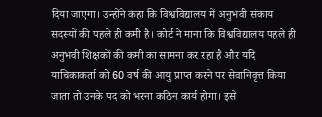दिया जाएगा। उन्होंने कहा कि विश्वविद्यालय में अनुभवी संकाय सदस्यों की पहले ही कमी है। कोर्ट ने माना कि विश्वविद्यालय पहले ही अनुभवी शिक्षकों की कमी का सामना कर रहा है और यदि याचिकाकर्ता को 60 वर्ष की आयु प्राप्त करने पर सेवानिवृत्त किया जाता तो उनके पद को भरना कठिन कार्य होगा। इसे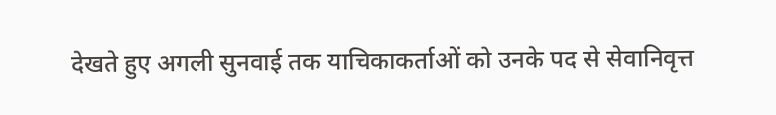देखते हुए अगली सुनवाई तक याचिकाकर्ताओं को उनके पद से सेवानिवृत्त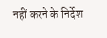नहीं करने के निर्देश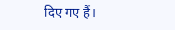दिए गए हैं।